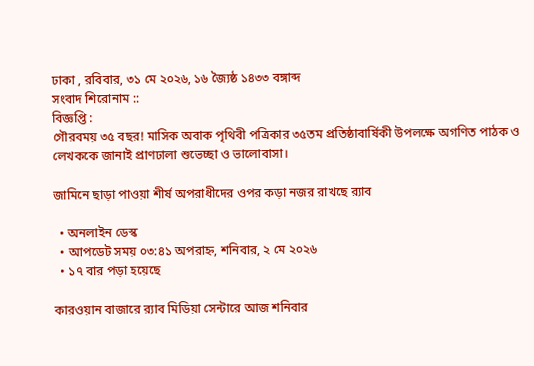ঢাকা , রবিবার, ৩১ মে ২০২৬, ১৬ জ্যৈষ্ঠ ১৪৩৩ বঙ্গাব্দ
সংবাদ শিরোনাম ::
বিজ্ঞপ্তি :
গৌরবময় ৩৫ বছর! মাসিক অবাক পৃথিবী পত্রিকার ৩৫তম প্রতিষ্ঠাবার্ষিকী উপলক্ষে অগণিত পাঠক ও লেখককে জানাই প্রাণঢালা শুভেচ্ছা ও ভালোবাসা।

জামিনে ছাড়া পাওয়া শীর্ষ অপরাধীদের ওপর কড়া নজর রাখছে র‌্যাব

  • অনলাইন ডেস্ক
  • আপডেট সময় ০৩:৪১ অপরাহ্ন, শনিবার, ২ মে ২০২৬
  • ১৭ বার পড়া হয়েছে

কারওয়ান বাজারে র‌্যাব মিডিয়া সেন্টারে আজ শনিবার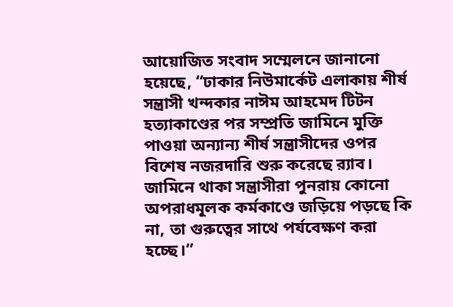আয়োজিত সংবাদ সম্মেলনে জানানো হয়েছে, “ঢাকার নিউমার্কেট এলাকায় শীর্ষ সন্ত্রাসী খন্দকার নাঈম আহমেদ টিটন হত্যাকাণ্ডের পর সম্প্রতি জামিনে মুক্তি পাওয়া অন্যান্য শীর্ষ সন্ত্রাসীদের ওপর বিশেষ নজরদারি শুরু করেছে র‌্যাব। জামিনে থাকা সন্ত্রাসীরা পুনরায় কোনো অপরাধমূলক কর্মকাণ্ডে জড়িয়ে পড়ছে কি না, তা গুরুত্বের সাথে পর্যবেক্ষণ করা হচ্ছে।”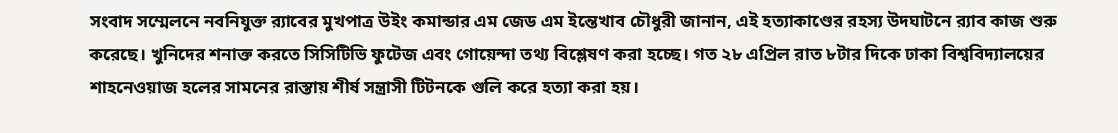সংবাদ সম্মেলনে নবনিযুক্ত র‌্যাবের মুখপাত্র উইং কমান্ডার এম জেড এম ইন্তেখাব চৌধুরী জানান, এই হত্যাকাণ্ডের রহস্য উদঘাটনে র‌্যাব কাজ শুরু করেছে। খুনিদের শনাক্ত করতে সিসিটিভি ফুটেজ এবং গোয়েন্দা তথ্য বিশ্লেষণ করা হচ্ছে। গত ২৮ এপ্রিল রাত ৮টার দিকে ঢাকা বিশ্ববিদ্যালয়ের শাহনেওয়াজ হলের সামনের রাস্তায় শীর্ষ সন্ত্রাসী টিটনকে গুলি করে হত্যা করা হয়।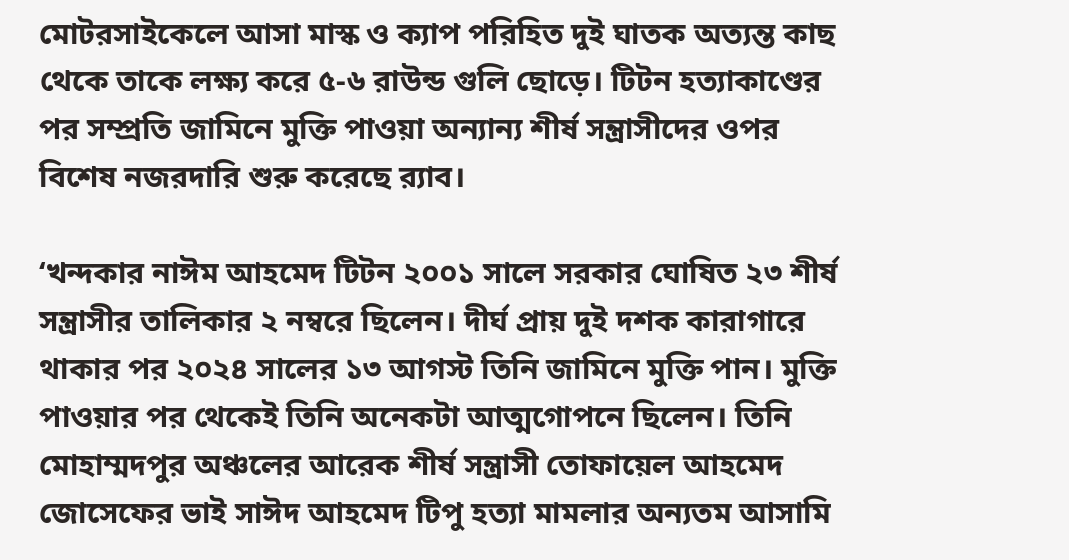মোটরসাইকেলে আসা মাস্ক ও ক্যাপ পরিহিত দুই ঘাতক অত্যন্ত কাছ থেকে তাকে লক্ষ্য করে ৫-৬ রাউন্ড গুলি ছোড়ে। টিটন হত্যাকাণ্ডের পর সম্প্রতি জামিনে মুক্তি পাওয়া অন্যান্য শীর্ষ সন্ত্রাসীদের ওপর বিশেষ নজরদারি শুরু করেছে র‌্যাব।

‘খন্দকার নাঈম আহমেদ টিটন ২০০১ সালে সরকার ঘোষিত ২৩ শীর্ষ সন্ত্রাসীর তালিকার ২ নম্বরে ছিলেন। দীর্ঘ প্রায় দুই দশক কারাগারে থাকার পর ২০২৪ সালের ১৩ আগস্ট তিনি জামিনে মুক্তি পান। মুক্তি পাওয়ার পর থেকেই তিনি অনেকটা আত্মগোপনে ছিলেন। তিনি মোহাম্মদপুর অঞ্চলের আরেক শীর্ষ সন্ত্রাসী তোফায়েল আহমেদ জোসেফের ভাই সাঈদ আহমেদ টিপু হত্যা মামলার অন্যতম আসামি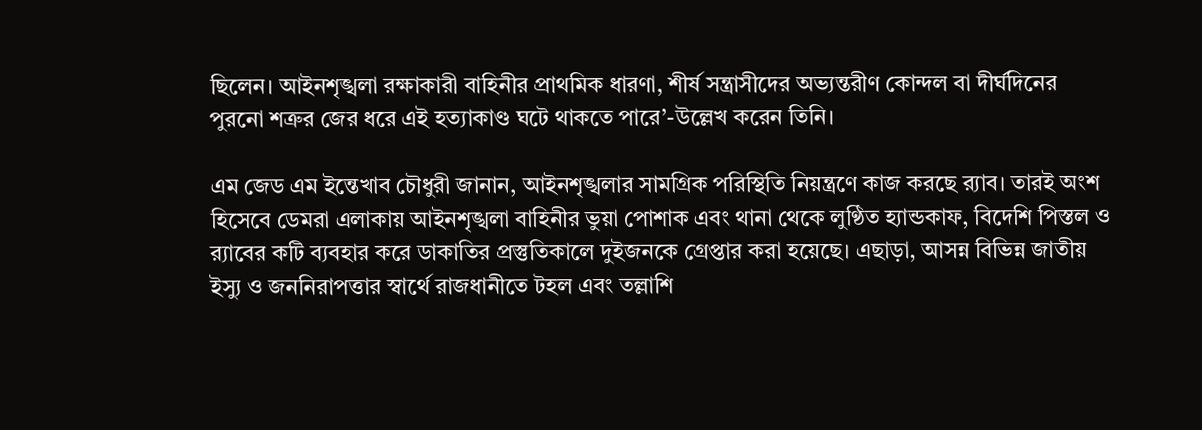ছিলেন। আইনশৃঙ্খলা রক্ষাকারী বাহিনীর প্রাথমিক ধারণা, শীর্ষ সন্ত্রাসীদের অভ্যন্তরীণ কোন্দল বা দীর্ঘদিনের পুরনো শত্রুর জের ধরে এই হত্যাকাণ্ড ঘটে থাকতে পারে’-উল্লেখ করেন তিনি।

এম জেড এম ইন্তেখাব চৌধুরী জানান, আইনশৃঙ্খলার সামগ্রিক পরিস্থিতি নিয়ন্ত্রণে কাজ করছে র‌্যাব। তারই অংশ হিসেবে ডেমরা এলাকায় আইনশৃঙ্খলা বাহিনীর ভুয়া পোশাক এবং থানা থেকে লুণ্ঠিত হ্যান্ডকাফ, বিদেশি পিস্তল ও র‌্যাবের কটি ব্যবহার করে ডাকাতির প্রস্তুতিকালে দুইজনকে গ্রেপ্তার করা হয়েছে। এছাড়া, আসন্ন বিভিন্ন জাতীয় ইস্যু ও জননিরাপত্তার স্বার্থে রাজধানীতে টহল এবং তল্লাশি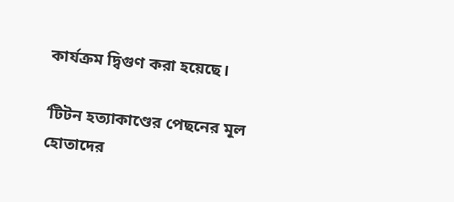কার্যক্রম দ্বিগুণ করা হয়েছে।

‘টিটন হত্যাকাণ্ডের পেছনের মূল হোতাদের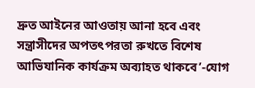দ্রুত আইনের আওতায় আনা হবে এবং সন্ত্রাসীদের অপতৎপরতা রুখতে বিশেষ আভিযানিক কার্যক্রম অব্যাহত থাকবে’-যোগ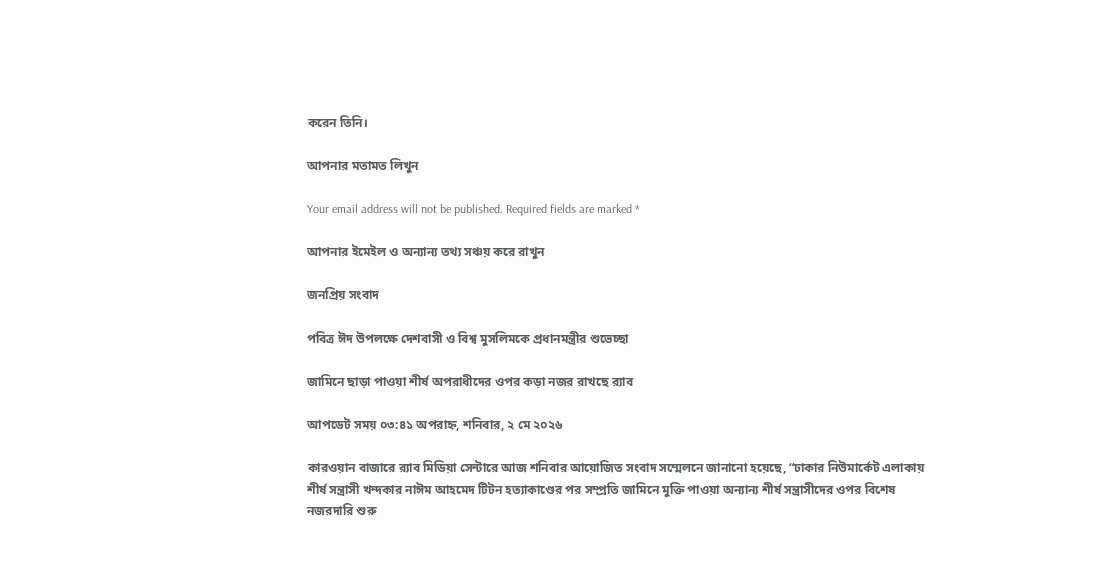করেন তিনি।

আপনার মতামত লিখুন

Your email address will not be published. Required fields are marked *

আপনার ইমেইল ও অন্যান্য তথ্য সঞ্চয় করে রাখুন

জনপ্রিয় সংবাদ

পবিত্র ঈদ উপলক্ষে দেশবাসী ও বিশ্ব মুসলিমকে প্রধানমন্ত্রীর শুভেচ্ছা

জামিনে ছাড়া পাওয়া শীর্ষ অপরাধীদের ওপর কড়া নজর রাখছে র‌্যাব

আপডেট সময় ০৩:৪১ অপরাহ্ন, শনিবার, ২ মে ২০২৬

কারওয়ান বাজারে র‌্যাব মিডিয়া সেন্টারে আজ শনিবার আয়োজিত সংবাদ সম্মেলনে জানানো হয়েছে, “ঢাকার নিউমার্কেট এলাকায় শীর্ষ সন্ত্রাসী খন্দকার নাঈম আহমেদ টিটন হত্যাকাণ্ডের পর সম্প্রতি জামিনে মুক্তি পাওয়া অন্যান্য শীর্ষ সন্ত্রাসীদের ওপর বিশেষ নজরদারি শুরু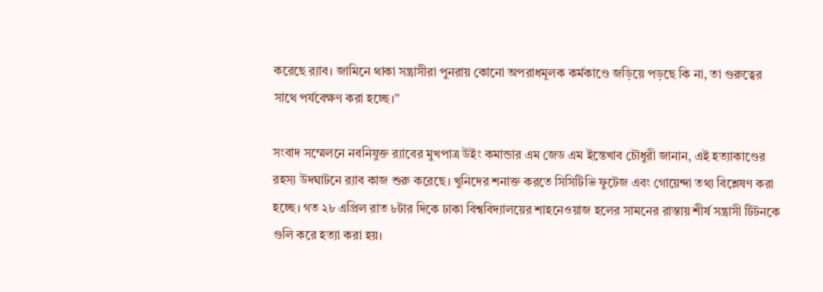করেছে র‌্যাব। জামিনে থাকা সন্ত্রাসীরা পুনরায় কোনো অপরাধমূলক কর্মকাণ্ডে জড়িয়ে পড়ছে কি না, তা গুরুত্বের সাথে পর্যবেক্ষণ করা হচ্ছে।”

সংবাদ সম্মেলনে নবনিযুক্ত র‌্যাবের মুখপাত্র উইং কমান্ডার এম জেড এম ইন্তেখাব চৌধুরী জানান, এই হত্যাকাণ্ডের রহস্য উদঘাটনে র‌্যাব কাজ শুরু করেছে। খুনিদের শনাক্ত করতে সিসিটিভি ফুটেজ এবং গোয়েন্দা তথ্য বিশ্লেষণ করা হচ্ছে। গত ২৮ এপ্রিল রাত ৮টার দিকে ঢাকা বিশ্ববিদ্যালয়ের শাহনেওয়াজ হলের সামনের রাস্তায় শীর্ষ সন্ত্রাসী টিটনকে গুলি করে হত্যা করা হয়।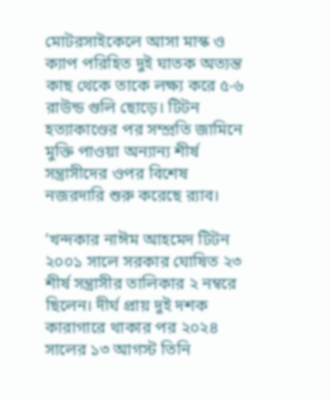মোটরসাইকেলে আসা মাস্ক ও ক্যাপ পরিহিত দুই ঘাতক অত্যন্ত কাছ থেকে তাকে লক্ষ্য করে ৫-৬ রাউন্ড গুলি ছোড়ে। টিটন হত্যাকাণ্ডের পর সম্প্রতি জামিনে মুক্তি পাওয়া অন্যান্য শীর্ষ সন্ত্রাসীদের ওপর বিশেষ নজরদারি শুরু করেছে র‌্যাব।

‘খন্দকার নাঈম আহমেদ টিটন ২০০১ সালে সরকার ঘোষিত ২৩ শীর্ষ সন্ত্রাসীর তালিকার ২ নম্বরে ছিলেন। দীর্ঘ প্রায় দুই দশক কারাগারে থাকার পর ২০২৪ সালের ১৩ আগস্ট তিনি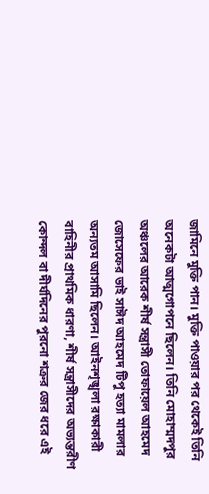জামিনে মুক্তি পান। মুক্তি পাওয়ার পর থেকেই তিনি অনেকটা আত্মগোপনে ছিলেন। তিনি মোহাম্মদপুর অঞ্চলের আরেক শীর্ষ সন্ত্রাসী তোফায়েল আহমেদ জোসেফের ভাই সাঈদ আহমেদ টিপু হত্যা মামলার অন্যতম আসামি ছিলেন। আইনশৃঙ্খলা রক্ষাকারী বাহিনীর প্রাথমিক ধারণা, শীর্ষ সন্ত্রাসীদের অভ্যন্তরীণ কোন্দল বা দীর্ঘদিনের পুরনো শত্রুর জের ধরে এই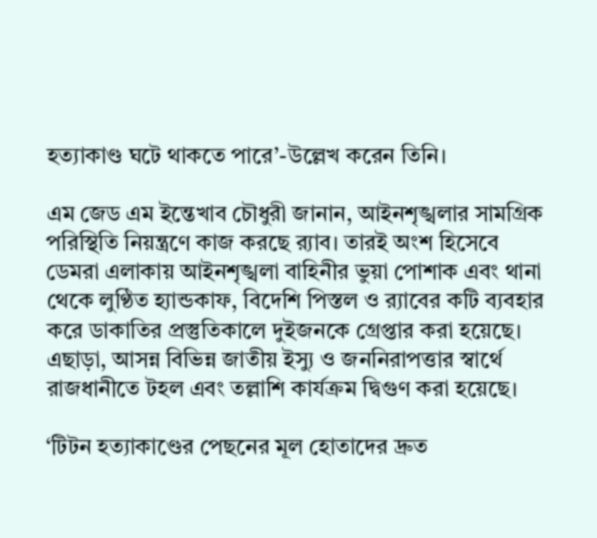হত্যাকাণ্ড ঘটে থাকতে পারে’-উল্লেখ করেন তিনি।

এম জেড এম ইন্তেখাব চৌধুরী জানান, আইনশৃঙ্খলার সামগ্রিক পরিস্থিতি নিয়ন্ত্রণে কাজ করছে র‌্যাব। তারই অংশ হিসেবে ডেমরা এলাকায় আইনশৃঙ্খলা বাহিনীর ভুয়া পোশাক এবং থানা থেকে লুণ্ঠিত হ্যান্ডকাফ, বিদেশি পিস্তল ও র‌্যাবের কটি ব্যবহার করে ডাকাতির প্রস্তুতিকালে দুইজনকে গ্রেপ্তার করা হয়েছে। এছাড়া, আসন্ন বিভিন্ন জাতীয় ইস্যু ও জননিরাপত্তার স্বার্থে রাজধানীতে টহল এবং তল্লাশি কার্যক্রম দ্বিগুণ করা হয়েছে।

‘টিটন হত্যাকাণ্ডের পেছনের মূল হোতাদের দ্রুত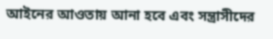আইনের আওতায় আনা হবে এবং সন্ত্রাসীদের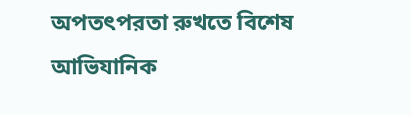অপতৎপরতা রুখতে বিশেষ আভিযানিক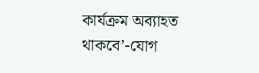কার্যক্রম অব্যাহত থাকবে’-যোগ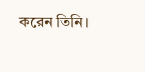করেন তিনি।